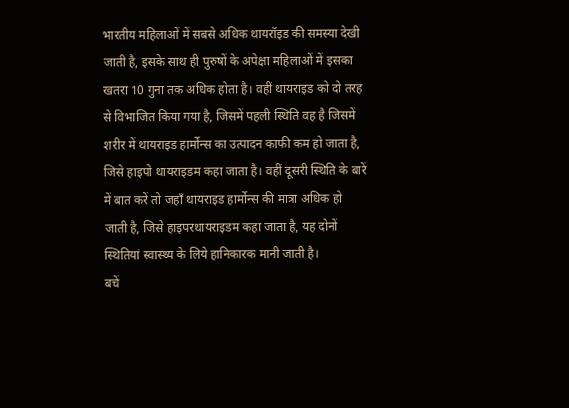भारतीय महिलाओं में सबसे अधिक थायरॉइड की समस्या देखी जाती है, इसके साथ ही पुरुषों के अपेक्षा महिलाओं में इसका खतरा 10 गुना तक अधिक होता है। वहीं थायराइड को दो तरह से विभाजित किया गया है, जिसमें पहली स्थिति वह है जिसमें शरीर में थायराइड हार्मोन्स का उत्पादन काफी कम हो जाता है, जिसे हाइपो थायराइडम कहा जाता है। वहीं दूसरी स्थिति के बारें में बात करें तो जहाँ थायराइड हार्मोन्स की मात्रा अधिक हो जाती है, जिसे हाइपरथायराइडम कहा जाता है, यह दोनों स्थितियां स्वास्थ्य के लिये हानिकारक मानी जाती है।
बचें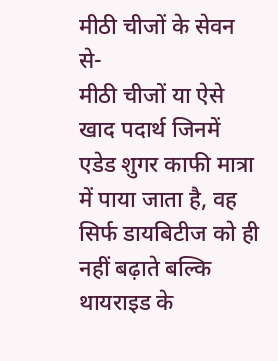मीठी चीजों के सेवन से-
मीठी चीजों या ऐसे खाद पदार्थ जिनमें एडेड शुगर काफी मात्रा में पाया जाता है, वह सिर्फ डायबिटीज को ही नहीं बढ़ाते बल्कि थायराइड के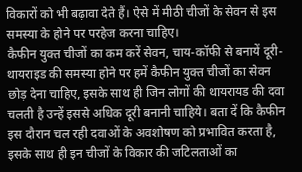विकारों को भी बढ़ावा देते हैं। ऐसे में मीठी चीजों के सेवन से इस समस्या के होने पर परहेज करना चाहिए।
कैफीन युक्त चीजों का कम करें सेवन, चाय-कॉफी से बनायें दूरी-
थायराइड की समस्या होने पर हमें कैफीन युक्त चीजों का सेवन छोड़ देना चाहिए, इसके साथ ही जिन लोगों की थायरायड की दवा चलती है उन्हें इससे अधिक दूरी बनानी चाहिये। बता दें कि कैफीन इस दौरान चल रही दवाओं के अवशोषण को प्रभावित करता है, इसके साथ ही इन चीजों के विकार की जटिलताओं का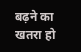बढ़ने का खतरा हो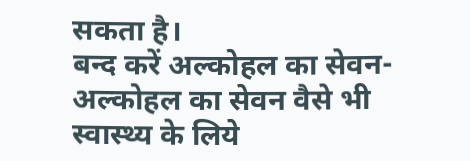सकता है।
बन्द करें अल्कोहल का सेवन-
अल्कोहल का सेवन वैसे भी स्वास्थ्य के लिये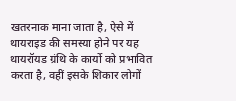खतरनाक माना जाता है, ऐसे में थायराइड की समस्या होने पर यह थायरॉयड ग्रंथि के कार्यो को प्रभावित करता है, वहीं इसके शिकार लोगों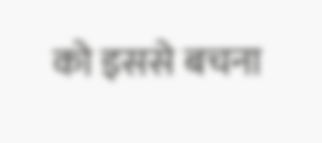को इससे बचना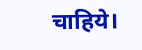चाहिये।